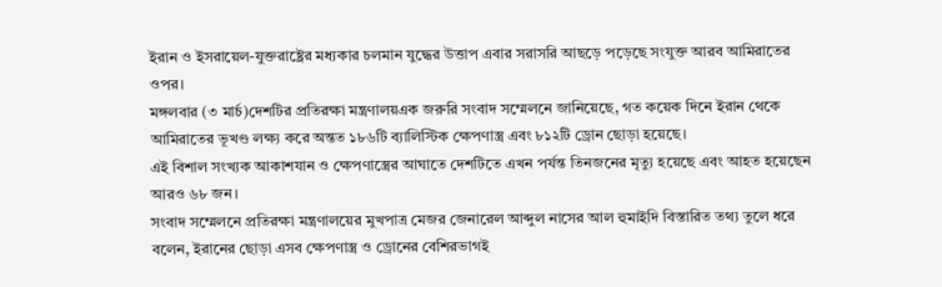ইরান ও ইসরায়েল-যুক্তরাষ্ট্রের মধ্যকার চলমান যুদ্ধের উত্তাপ এবার সরাসরি আছড়ে পড়েছে সংযুক্ত আরব আমিরাতের ওপর।
মঙ্গলবার (৩ মার্চ)দেশটির প্রতিরক্ষা মন্ত্রণালয়এক জরুরি সংবাদ সম্মেলনে জানিয়েছে, গত কয়েক দিনে ইরান থেকে আমিরাতের ভূখণ্ড লক্ষ্য করে অন্তত ১৮৬টি ব্যালিস্টিক ক্ষেপণাস্ত্র এবং ৮১২টি ড্রোন ছোড়া হয়েছে।
এই বিশাল সংখ্যক আকাশযান ও ক্ষেপণাস্ত্রের আঘাতে দেশটিতে এখন পর্যন্ত তিনজনের মৃত্যু হয়েছে এবং আহত হয়েছেন আরও ৬৮ জন।
সংবাদ সম্মেলনে প্রতিরক্ষা মন্ত্রণালয়ের মুখপাত্র মেজর জেনারেল আব্দুল নাসের আল হুমাইদি বিস্তারিত তথ্য তুলে ধরে বলেন, ইরানের ছোড়া এসব ক্ষেপণাস্ত্র ও ড্রোনের বেশিরভাগই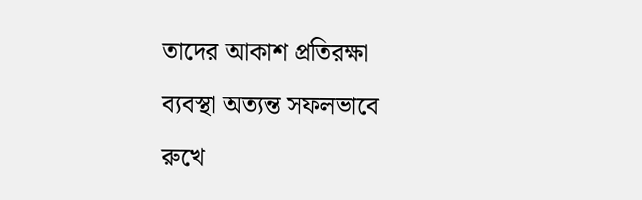তাদের আকাশ প্রতিরক্ষা ব্যবস্থা অত্যন্ত সফলভাবে রুখে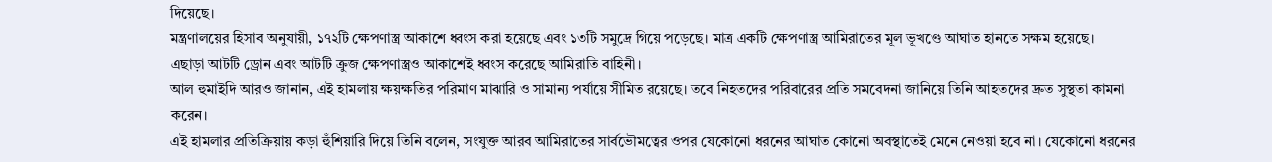দিয়েছে।
মন্ত্রণালয়ের হিসাব অনুযায়ী, ১৭২টি ক্ষেপণাস্ত্র আকাশে ধ্বংস করা হয়েছে এবং ১৩টি সমুদ্রে গিয়ে পড়েছে। মাত্র একটি ক্ষেপণাস্ত্র আমিরাতের মূল ভূখণ্ডে আঘাত হানতে সক্ষম হয়েছে।
এছাড়া আটটি ড্রোন এবং আটটি ক্রুজ ক্ষেপণাস্ত্রও আকাশেই ধ্বংস করেছে আমিরাতি বাহিনী।
আল হুমাইদি আরও জানান, এই হামলায় ক্ষয়ক্ষতির পরিমাণ মাঝারি ও সামান্য পর্যায়ে সীমিত রয়েছে। তবে নিহতদের পরিবারের প্রতি সমবেদনা জানিয়ে তিনি আহতদের দ্রুত সুস্থতা কামনা করেন।
এই হামলার প্রতিক্রিয়ায় কড়া হুঁশিয়ারি দিয়ে তিনি বলেন, সংযুক্ত আরব আমিরাতের সার্বভৌমত্বের ওপর যেকোনো ধরনের আঘাত কোনো অবস্থাতেই মেনে নেওয়া হবে না। যেকোনো ধরনের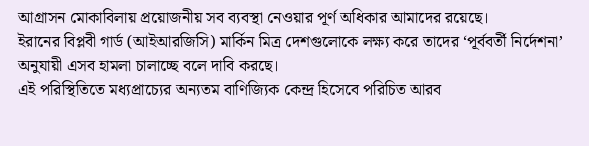আগ্রাসন মোকাবিলায় প্রয়োজনীয় সব ব্যবস্থা নেওয়ার পূর্ণ অধিকার আমাদের রয়েছে।
ইরানের বিপ্লবী গার্ড (আইআরজিসি) মার্কিন মিত্র দেশগুলোকে লক্ষ্য করে তাদের ‘পূর্ববর্তী নির্দেশনা’ অনুযায়ী এসব হামলা চালাচ্ছে বলে দাবি করছে।
এই পরিস্থিতিতে মধ্যপ্রাচ্যের অন্যতম বাণিজ্যিক কেন্দ্র হিসেবে পরিচিত আরব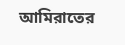আমিরাতের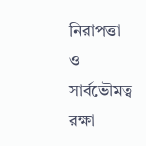নিরাপত্তা ও সার্বভৌমত্ব রক্ষা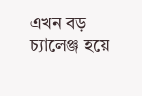এখন বড় চ্যালেঞ্জ হয়ে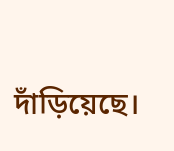দাঁড়িয়েছে।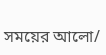সময়ের আলো/